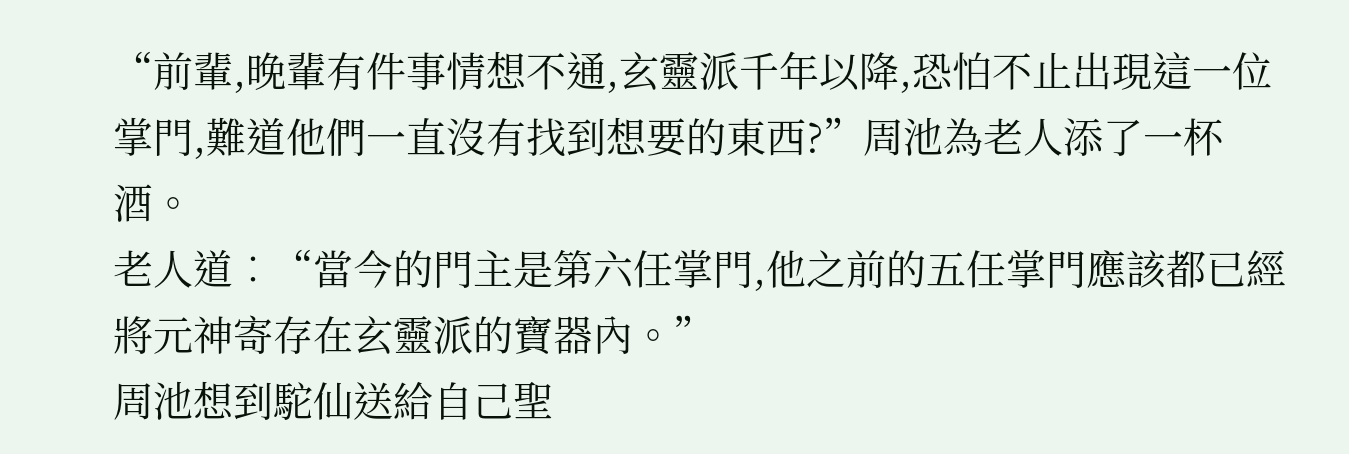“前輩,晚輩有件事情想不通,玄靈派千年以降,恐怕不止出現這一位掌門,難道他們一直沒有找到想要的東西?”周池為老人添了一杯酒。
老人道︰“當今的門主是第六任掌門,他之前的五任掌門應該都已經將元神寄存在玄靈派的寶器內。”
周池想到駝仙送給自己聖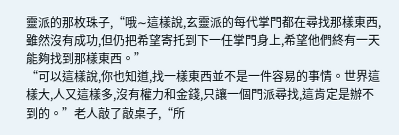靈派的那枚珠子,“哦∼這樣說,玄靈派的每代掌門都在尋找那樣東西,雖然沒有成功,但仍把希望寄托到下一任掌門身上,希望他們終有一天能夠找到那樣東西。”
“可以這樣說,你也知道,找一樣東西並不是一件容易的事情。世界這樣大,人又這樣多,沒有權力和金錢,只讓一個門派尋找,這肯定是辦不到的。”老人敲了敲桌子,“所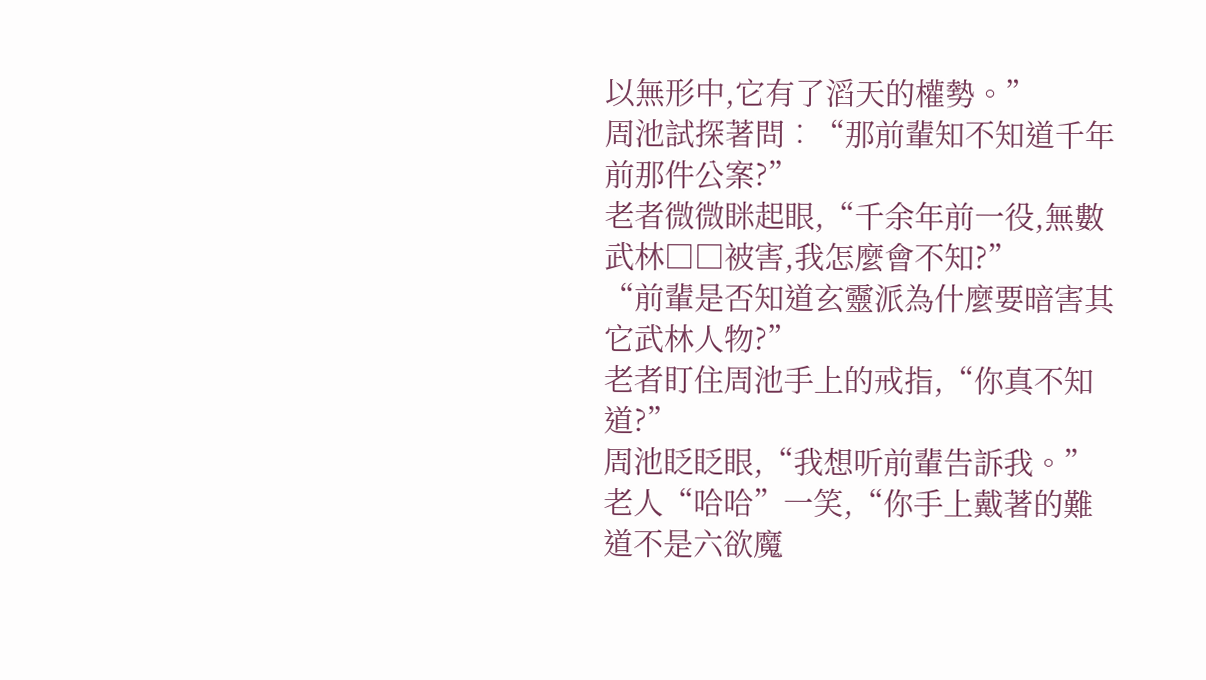以無形中,它有了滔天的權勢。”
周池試探著問︰“那前輩知不知道千年前那件公案?”
老者微微眯起眼,“千余年前一役,無數武林□□被害,我怎麼會不知?”
“前輩是否知道玄靈派為什麼要暗害其它武林人物?”
老者盯住周池手上的戒指,“你真不知道?”
周池眨眨眼,“我想听前輩告訴我。”
老人“哈哈”一笑,“你手上戴著的難道不是六欲魔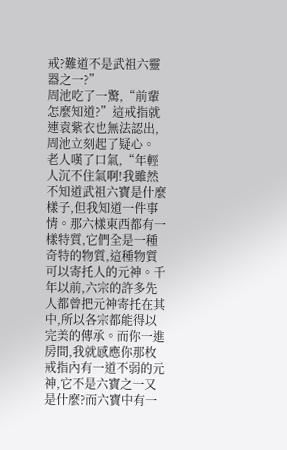戒?難道不是武祖六靈器之一?”
周池吃了一驚,“前輩怎麼知道?”這戒指就連袁紫衣也無法認出,周池立刻起了疑心。
老人嘆了口氣,“年輕人沉不住氣啊!我雖然不知道武祖六寶是什麼樣子,但我知道一件事情。那六樣東西都有一樣特質,它們全是一種奇特的物質,這種物質可以寄托人的元神。千年以前,六宗的許多先人都曾把元神寄托在其中,所以各宗都能得以完美的傳承。而你一進房間,我就感應你那枚戒指內有一道不弱的元神,它不是六寶之一又是什麼?而六寶中有一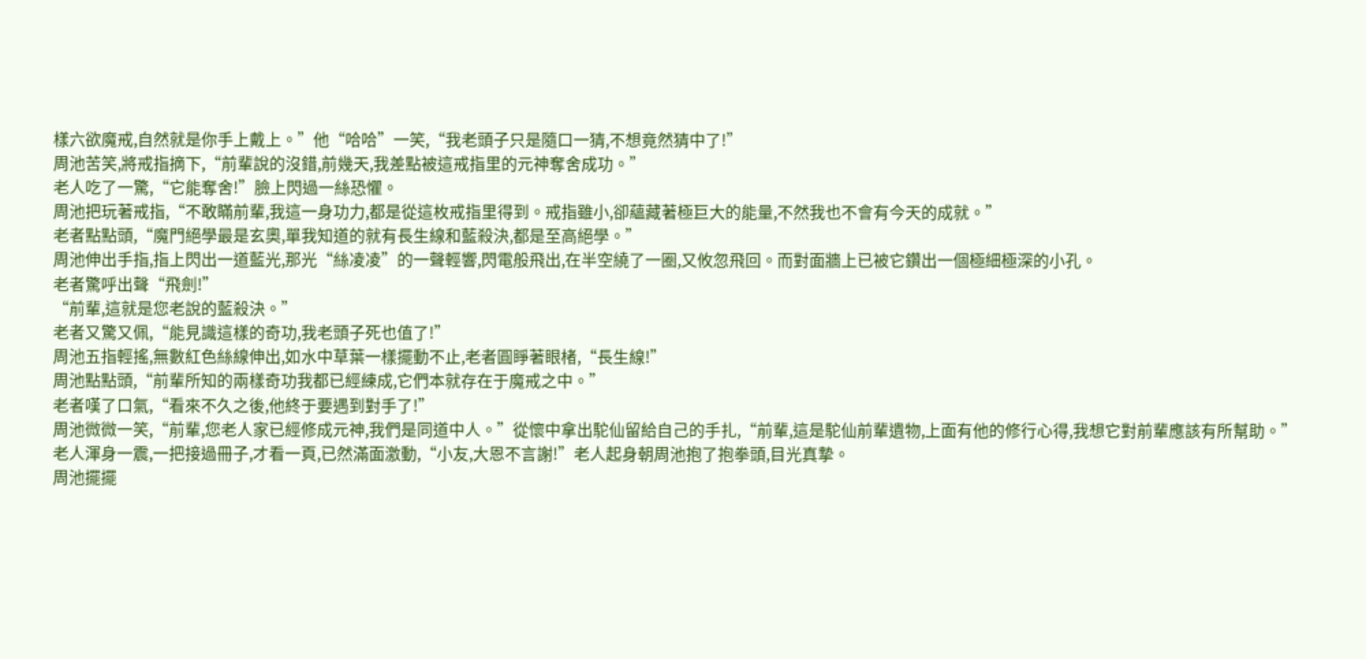樣六欲魔戒,自然就是你手上戴上。”他“哈哈”一笑,“我老頭子只是隨口一猜,不想竟然猜中了!”
周池苦笑,將戒指摘下,“前輩說的沒錯,前幾天,我差點被這戒指里的元神奪舍成功。”
老人吃了一驚,“它能奪舍!”臉上閃過一絲恐懼。
周池把玩著戒指,“不敢瞞前輩,我這一身功力,都是從這枚戒指里得到。戒指雖小,卻蘊藏著極巨大的能量,不然我也不會有今天的成就。”
老者點點頭,“魔門絕學最是玄奧,單我知道的就有長生線和藍殺決,都是至高絕學。”
周池伸出手指,指上閃出一道藍光,那光“絲凌凌”的一聲輕響,閃電般飛出,在半空繞了一圈,又攸忽飛回。而對面牆上已被它鑽出一個極細極深的小孔。
老者驚呼出聲“飛劍!”
“前輩,這就是您老說的藍殺決。”
老者又驚又佩,“能見識這樣的奇功,我老頭子死也值了!”
周池五指輕搖,無數紅色絲線伸出,如水中草葉一樣擺動不止,老者圓睜著眼楮,“長生線!”
周池點點頭,“前輩所知的兩樣奇功我都已經練成,它們本就存在于魔戒之中。”
老者嘆了口氣,“看來不久之後,他終于要遇到對手了!”
周池微微一笑,“前輩,您老人家已經修成元神,我們是同道中人。”從懷中拿出駝仙留給自己的手扎,“前輩,這是駝仙前輩遺物,上面有他的修行心得,我想它對前輩應該有所幫助。”
老人渾身一震,一把接過冊子,才看一頁,已然滿面激動,“小友,大恩不言謝!”老人起身朝周池抱了抱拳頭,目光真摯。
周池擺擺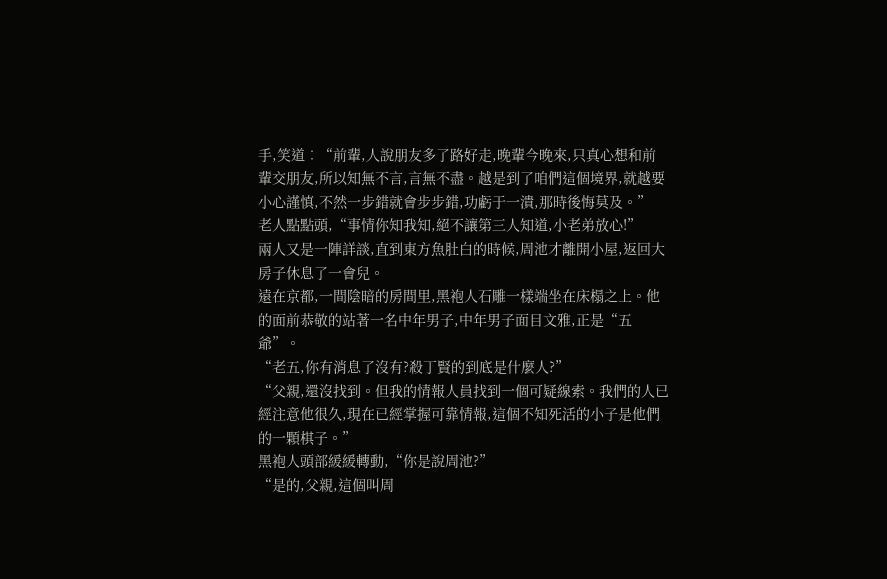手,笑道︰“前輩,人說朋友多了路好走,晚輩今晚來,只真心想和前輩交朋友,所以知無不言,言無不盡。越是到了咱們這個境界,就越要小心謹慎,不然一步錯就會步步錯,功虧于一潰,那時後悔莫及。”
老人點點頭,“事情你知我知,絕不讓第三人知道,小老弟放心!”
兩人又是一陣詳談,直到東方魚肚白的時候,周池才離開小屋,返回大房子休息了一會兒。
遠在京都,一間陰暗的房間里,黑袍人石雕一樣端坐在床榻之上。他的面前恭敬的站著一名中年男子,中年男子面目文雅,正是“五爺”。
“老五,你有消息了沒有?殺丁賢的到底是什麼人?”
“父親,還沒找到。但我的情報人員找到一個可疑線索。我們的人已經注意他很久,現在已經掌握可靠情報,這個不知死活的小子是他們的一顆棋子。”
黑袍人頭部緩緩轉動,“你是說周池?”
“是的,父親,這個叫周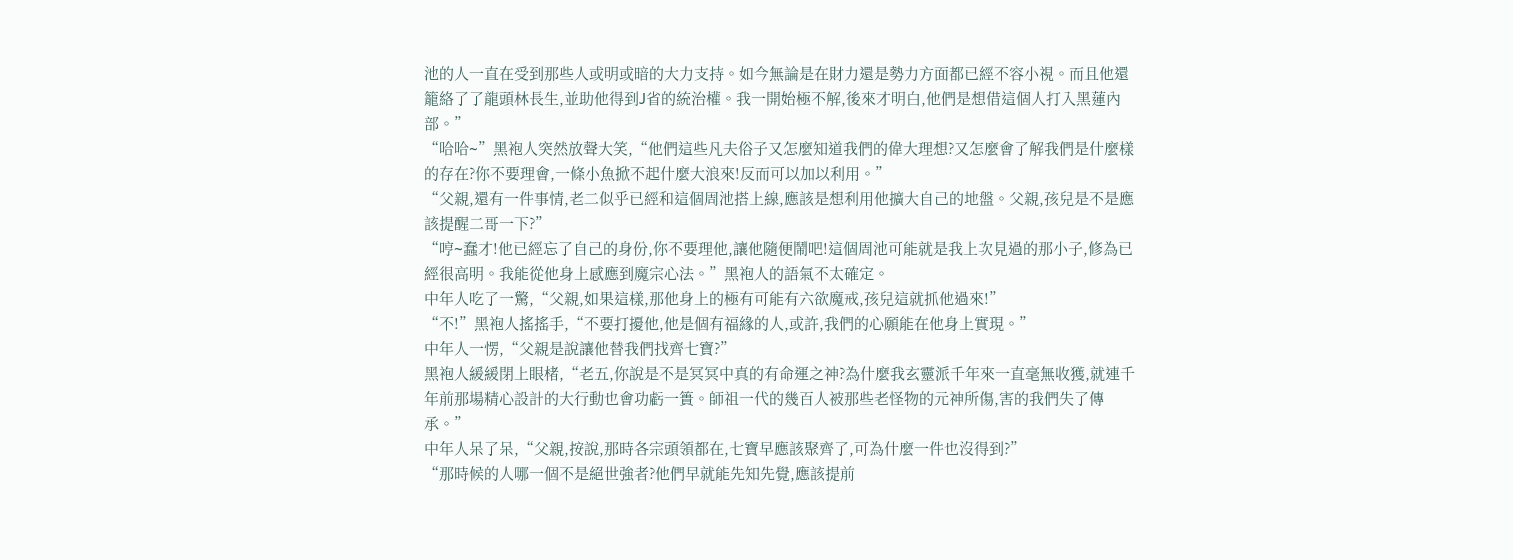池的人一直在受到那些人或明或暗的大力支持。如今無論是在財力還是勢力方面都已經不容小視。而且他還籠絡了了龍頭林長生,並助他得到J省的統治權。我一開始極不解,後來才明白,他們是想借這個人打入黑蓮內部。”
“哈哈∼”黑袍人突然放聲大笑,“他們這些凡夫俗子又怎麼知道我們的偉大理想?又怎麼會了解我們是什麼樣的存在?你不要理會,一條小魚掀不起什麼大浪來!反而可以加以利用。”
“父親,還有一件事情,老二似乎已經和這個周池搭上線,應該是想利用他擴大自己的地盤。父親,孩兒是不是應該提醒二哥一下?”
“哼∼蠢才!他已經忘了自己的身份,你不要理他,讓他隨便鬧吧!這個周池可能就是我上次見過的那小子,修為已經很高明。我能從他身上感應到魔宗心法。”黑袍人的語氣不太確定。
中年人吃了一驚,“父親,如果這樣,那他身上的極有可能有六欲魔戒,孩兒這就抓他過來!”
“不!”黑袍人搖搖手,“不要打擾他,他是個有福緣的人,或許,我們的心願能在他身上實現。”
中年人一愣,“父親是說讓他替我們找齊七寶?”
黑袍人緩緩閉上眼楮,“老五,你說是不是冥冥中真的有命運之神?為什麼我玄靈派千年來一直毫無收獲,就連千年前那場精心設計的大行動也會功虧一簣。師祖一代的幾百人被那些老怪物的元神所傷,害的我們失了傳承。”
中年人呆了呆,“父親,按說,那時各宗頭領都在,七寶早應該聚齊了,可為什麼一件也沒得到?”
“那時候的人哪一個不是絕世強者?他們早就能先知先覺,應該提前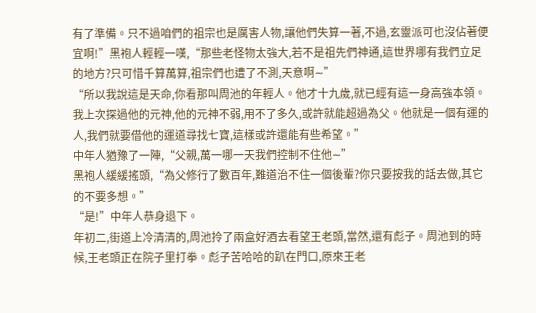有了準備。只不過咱們的祖宗也是厲害人物,讓他們失算一著,不過,玄靈派可也沒佔著便宜啊!”黑袍人輕輕一嘆,“那些老怪物太強大,若不是祖先們神通,這世界哪有我們立足的地方?只可惜千算萬算,祖宗們也遭了不測,天意啊∼”
“所以我說這是天命,你看那叫周池的年輕人。他才十九歲,就已經有這一身高強本領。我上次探過他的元神,他的元神不弱,用不了多久,或許就能超過為父。他就是一個有運的人,我們就要借他的運道尋找七寶,這樣或許還能有些希望。”
中年人猶豫了一陣,“父親,萬一哪一天我們控制不住他∼”
黑袍人緩緩搖頭,“為父修行了數百年,難道治不住一個後輩?你只要按我的話去做,其它的不要多想。”
“是!”中年人恭身退下。
年初二,街道上冷清清的,周池拎了兩盒好酒去看望王老頭,當然,還有彪子。周池到的時候,王老頭正在院子里打拳。彪子苦哈哈的趴在門口,原來王老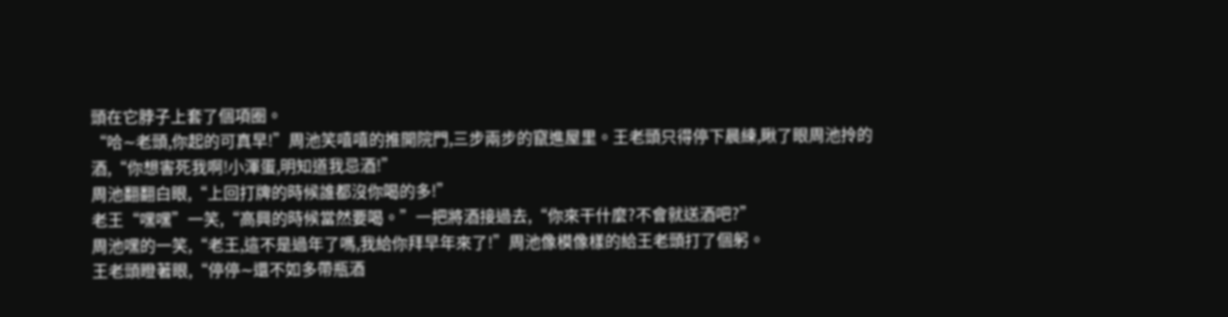頭在它脖子上套了個項圈。
“哈∼老頭,你起的可真早!”周池笑嘻嘻的推開院門,三步兩步的竄進屋里。王老頭只得停下晨練,瞅了眼周池拎的酒,“你想害死我啊!小渾蛋,明知道我忌酒!”
周池翻翻白眼,“上回打牌的時候誰都沒你喝的多!”
老王“嘿嘿”一笑,“高興的時候當然要喝。”一把將酒接過去,“你來干什麼?不會就送酒吧?”
周池嘿的一笑,“老王,這不是過年了嗎,我給你拜早年來了!”周池像模像樣的給王老頭打了個躬。
王老頭瞪著眼,“停停∼還不如多帶瓶酒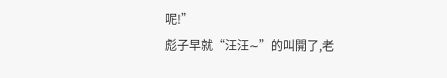呢!”
彪子早就“汪汪∼”的叫開了,老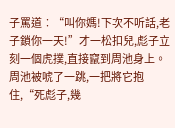子罵道︰“叫你媽!下次不听話,老子鎖你一天!”才一松扣兒,彪子立刻一個虎撲,直接竄到周池身上。
周池被唬了一跳,一把將它抱住,“死彪子,幾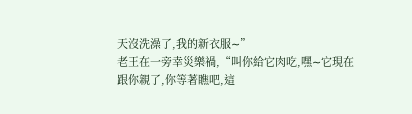天沒洗澡了,我的新衣服∼”
老王在一旁幸災樂禍,“叫你給它肉吃,嘿∼它現在跟你親了,你等著瞧吧,這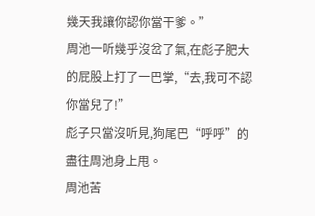幾天我讓你認你當干爹。”
周池一听幾乎沒岔了氣,在彪子肥大的屁股上打了一巴掌,“去,我可不認你當兒了!”
彪子只當沒听見,狗尾巴“呼呼”的盡往周池身上甩。
周池苦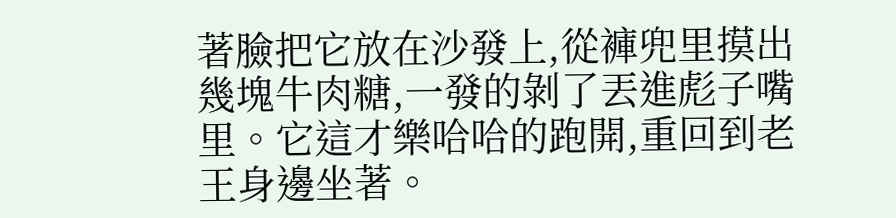著臉把它放在沙發上,從褲兜里摸出幾塊牛肉糖,一發的剝了丟進彪子嘴里。它這才樂哈哈的跑開,重回到老王身邊坐著。